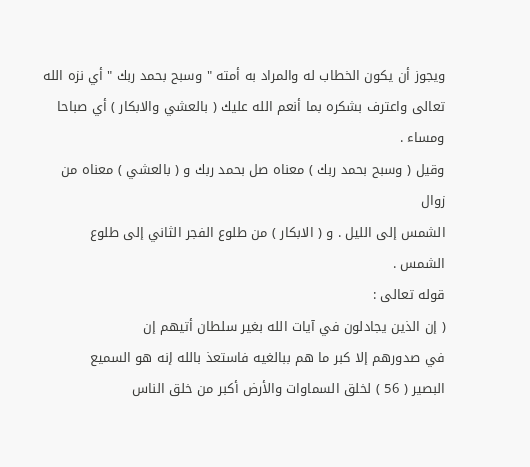ويجوز أن يكون الخطاب له والمراد به أمته " وسبح بحمد ربك " أي نزه الله
تعالى واعترف بشكره بما أنعم الله عليك ( بالعشي والابكار ) أي صباحا ومساء .
وقيل ( وسبح بحمد ربك ) معناه صل بحمد ربك و ( بالعشي ) معناه من زوال
الشمس إلى الليل . و ( الابكار ) من طلوع الفجر الثاني إلى طلوع الشمس .
قوله تعالى :
( إن الذين يجادلون في آيات الله بغير سلطان أتيهم إن
في صدورهم إلا كبر ما هم ببالغيه فاستعذ بالله إنه هو السميع
البصير ( 56 ) لخلق السماوات والأرض أكبر من خلق الناس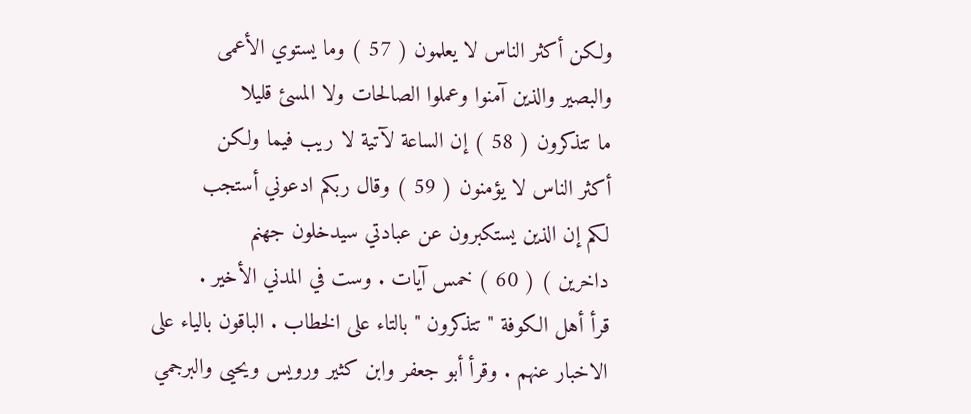ولكن أكثر الناس لا يعلمون ( 57 ) وما يستوي الأعمى
والبصير والذين آمنوا وعملوا الصالحات ولا المسئ قليلا
ما تتذكرون ( 58 ) إن الساعة لآتية لا ريب فيما ولكن
أكثر الناس لا يؤمنون ( 59 ) وقال ربكم ادعوني أستجب
لكم إن الذين يستكبرون عن عبادتي سيدخلون جهنم
داخرين ) ( 60 ) خمس آيات . وست في المدني الأخير .
قرأ أهل الكوفة " تتذكرون " بالتاء على الخطاب . الباقون بالياء على
الاخبار عنهم . وقرأ أبو جعفر وابن كثير ورويس ويحيى والبرجمي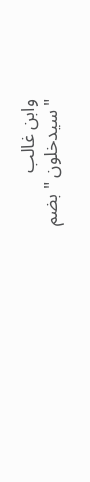وابن غالب
" سيدخلون " بضم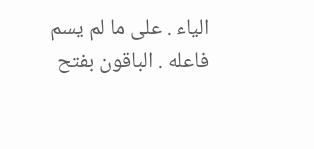الياء . على ما لم يسم فاعله . الباقون بفتح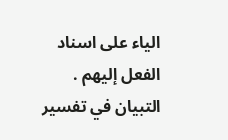الياء على اسناد
الفعل إليهم .
التبيان في تفسير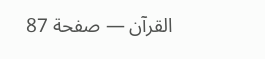القرآن — صفحة 87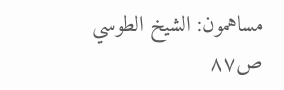مساهمون: الشيخ الطوسي
ص٨٧